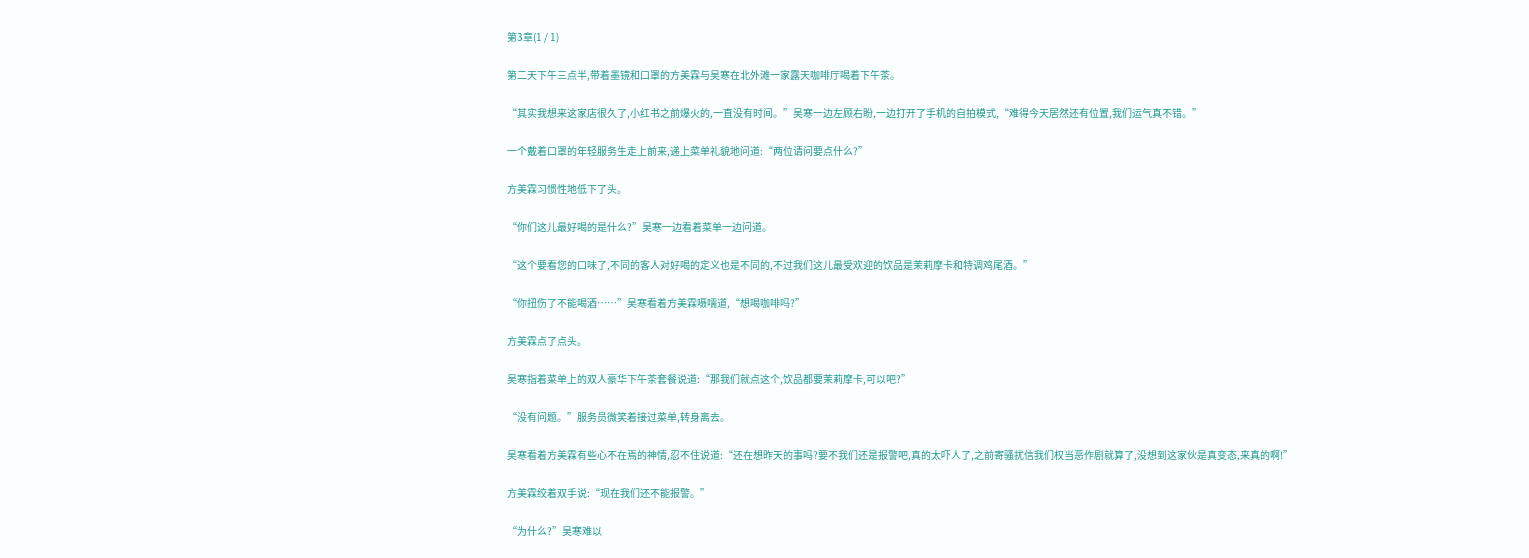第3章(1 / 1)

第二天下午三点半,带着墨镜和口罩的方美霖与吴寒在北外滩一家露天咖啡厅喝着下午茶。

“其实我想来这家店很久了,小红书之前爆火的,一直没有时间。”吴寒一边左顾右盼,一边打开了手机的自拍模式,“难得今天居然还有位置,我们运气真不错。”

一个戴着口罩的年轻服务生走上前来,递上菜单礼貌地问道:“两位请问要点什么?”

方美霖习惯性地低下了头。

“你们这儿最好喝的是什么?”吴寒一边看着菜单一边问道。

“这个要看您的口味了,不同的客人对好喝的定义也是不同的,不过我们这儿最受欢迎的饮品是茉莉摩卡和特调鸡尾酒。”

“你扭伤了不能喝酒……”吴寒看着方美霖嗫嚅道,“想喝咖啡吗?”

方美霖点了点头。

吴寒指着菜单上的双人豪华下午茶套餐说道:“那我们就点这个,饮品都要茉莉摩卡,可以吧?”

“没有问题。”服务员微笑着接过菜单,转身离去。

吴寒看着方美霖有些心不在焉的神情,忍不住说道:“还在想昨天的事吗?要不我们还是报警吧,真的太吓人了,之前寄骚扰信我们权当恶作剧就算了,没想到这家伙是真变态,来真的啊!”

方美霖绞着双手说:“现在我们还不能报警。”

“为什么?”吴寒难以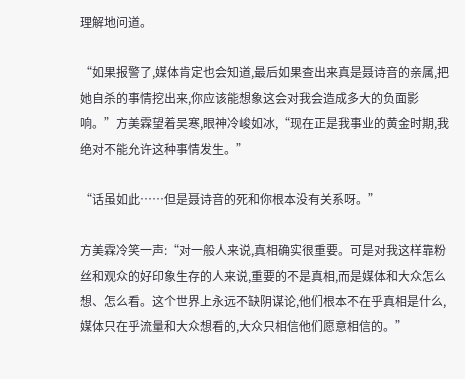理解地问道。

“如果报警了,媒体肯定也会知道,最后如果查出来真是聂诗音的亲属,把她自杀的事情挖出来,你应该能想象这会对我会造成多大的负面影响。”方美霖望着吴寒,眼神冷峻如冰,“现在正是我事业的黄金时期,我绝对不能允许这种事情发生。”

“话虽如此……但是聂诗音的死和你根本没有关系呀。”

方美霖冷笑一声:“对一般人来说,真相确实很重要。可是对我这样靠粉丝和观众的好印象生存的人来说,重要的不是真相,而是媒体和大众怎么想、怎么看。这个世界上永远不缺阴谋论,他们根本不在乎真相是什么,媒体只在乎流量和大众想看的,大众只相信他们愿意相信的。”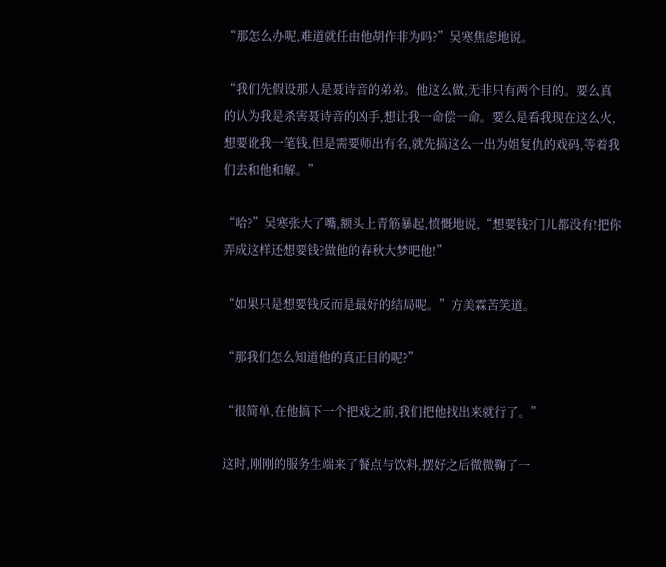“那怎么办呢,难道就任由他胡作非为吗?”吴寒焦虑地说。

“我们先假设那人是聂诗音的弟弟。他这么做,无非只有两个目的。要么真的认为我是杀害聂诗音的凶手,想让我一命偿一命。要么是看我现在这么火,想要讹我一笔钱,但是需要师出有名,就先搞这么一出为姐复仇的戏码,等着我们去和他和解。”

“哈?”吴寒张大了嘴,额头上青筋暴起,愤慨地说,“想要钱?门儿都没有!把你弄成这样还想要钱?做他的春秋大梦吧他!”

“如果只是想要钱反而是最好的结局呢。”方美霖苦笑道。

“那我们怎么知道他的真正目的呢?”

“很简单,在他搞下一个把戏之前,我们把他找出来就行了。”

这时,刚刚的服务生端来了餐点与饮料,摆好之后微微鞠了一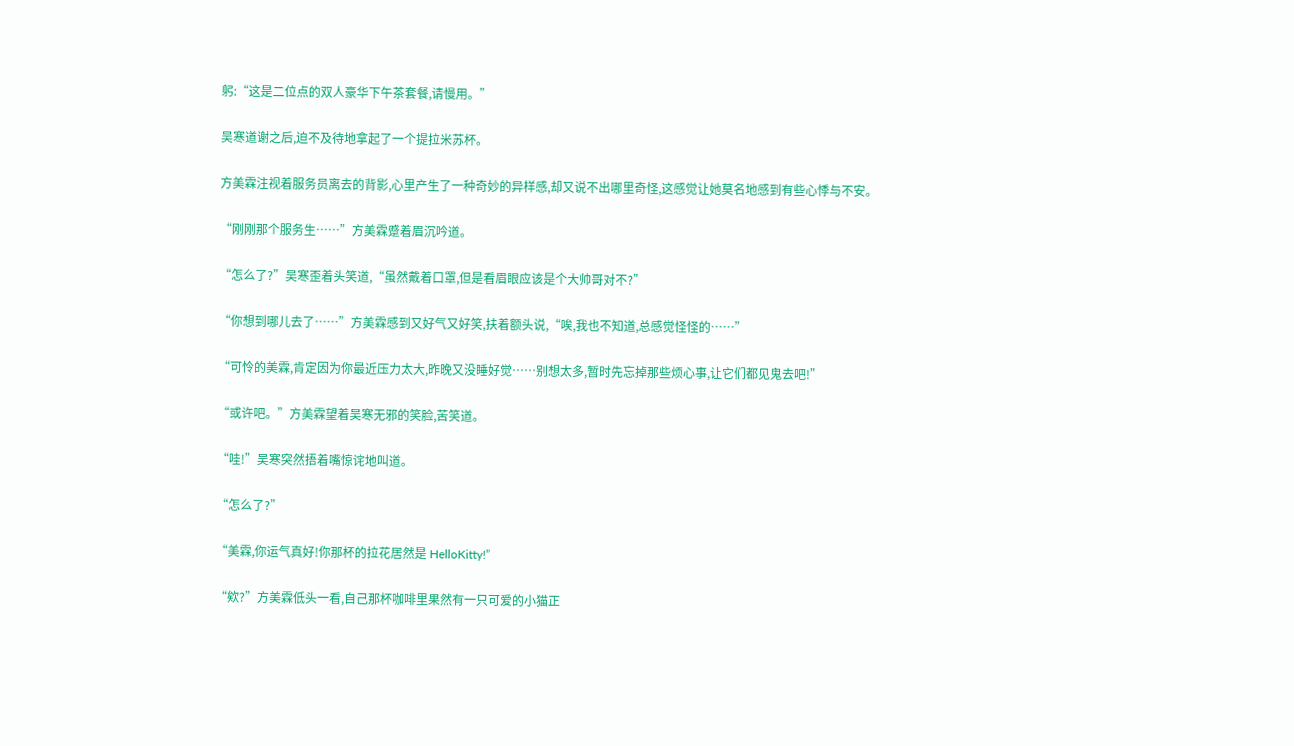躬:“这是二位点的双人豪华下午茶套餐,请慢用。”

吴寒道谢之后,迫不及待地拿起了一个提拉米苏杯。

方美霖注视着服务员离去的背影,心里产生了一种奇妙的异样感,却又说不出哪里奇怪,这感觉让她莫名地感到有些心悸与不安。

“刚刚那个服务生……”方美霖蹙着眉沉吟道。

“怎么了?”吴寒歪着头笑道,“虽然戴着口罩,但是看眉眼应该是个大帅哥对不?”

“你想到哪儿去了……”方美霖感到又好气又好笑,扶着额头说,“唉,我也不知道,总感觉怪怪的……”

“可怜的美霖,肯定因为你最近压力太大,昨晚又没睡好觉……别想太多,暂时先忘掉那些烦心事,让它们都见鬼去吧!”

“或许吧。”方美霖望着吴寒无邪的笑脸,苦笑道。

“哇!”吴寒突然捂着嘴惊诧地叫道。

“怎么了?”

“美霖,你运气真好!你那杯的拉花居然是 HelloKitty!”

“欸?”方美霖低头一看,自己那杯咖啡里果然有一只可爱的小猫正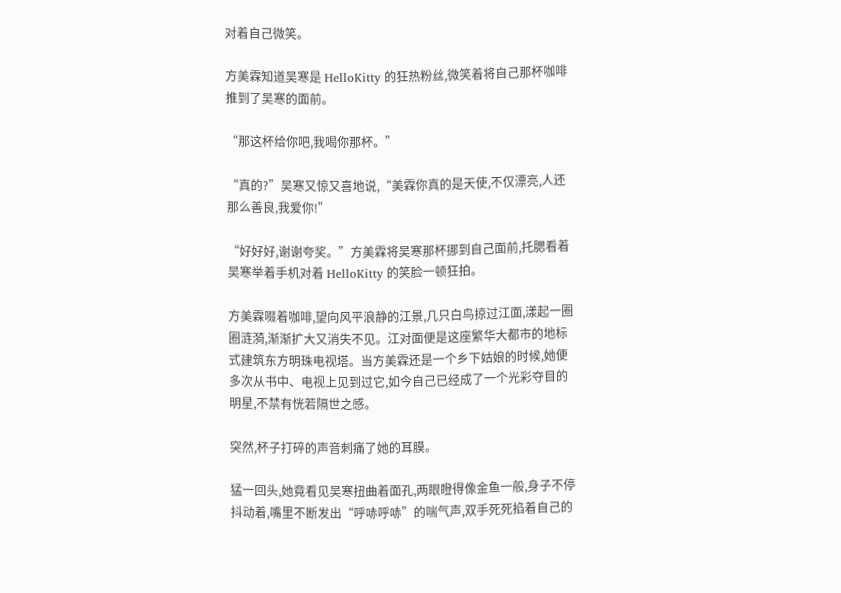对着自己微笑。

方美霖知道吴寒是 HelloKitty 的狂热粉丝,微笑着将自己那杯咖啡推到了吴寒的面前。

“那这杯给你吧,我喝你那杯。”

“真的?”吴寒又惊又喜地说,“美霖你真的是天使,不仅漂亮,人还那么善良,我爱你!”

“好好好,谢谢夸奖。”方美霖将吴寒那杯挪到自己面前,托腮看着吴寒举着手机对着 HelloKitty 的笑脸一顿狂拍。

方美霖啜着咖啡,望向风平浪静的江景,几只白鸟掠过江面,漾起一圈圈涟漪,渐渐扩大又消失不见。江对面便是这座繁华大都市的地标式建筑东方明珠电视塔。当方美霖还是一个乡下姑娘的时候,她便多次从书中、电视上见到过它,如今自己已经成了一个光彩夺目的明星,不禁有恍若隔世之感。

突然,杯子打碎的声音刺痛了她的耳膜。

猛一回头,她竟看见吴寒扭曲着面孔,两眼瞪得像金鱼一般,身子不停抖动着,嘴里不断发出“呼哧呼哧”的喘气声,双手死死掐着自己的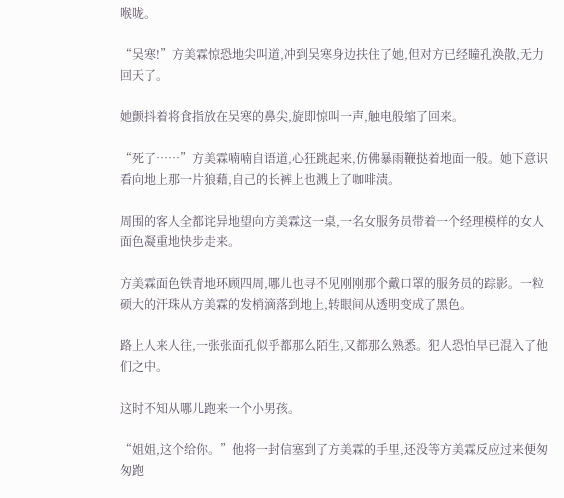喉咙。

“吴寒!”方美霖惊恐地尖叫道,冲到吴寒身边扶住了她,但对方已经瞳孔涣散,无力回天了。

她颤抖着将食指放在吴寒的鼻尖,旋即惊叫一声,触电般缩了回来。

“死了……”方美霖喃喃自语道,心狂跳起来,仿佛暴雨鞭挞着地面一般。她下意识看向地上那一片狼藉,自己的长裤上也溅上了咖啡渍。

周围的客人全都诧异地望向方美霖这一桌,一名女服务员带着一个经理模样的女人面色凝重地快步走来。

方美霖面色铁青地环顾四周,哪儿也寻不见刚刚那个戴口罩的服务员的踪影。一粒硕大的汗珠从方美霖的发梢滴落到地上,转眼间从透明变成了黑色。

路上人来人往,一张张面孔似乎都那么陌生,又都那么熟悉。犯人恐怕早已混入了他们之中。

这时不知从哪儿跑来一个小男孩。

“姐姐,这个给你。”他将一封信塞到了方美霖的手里,还没等方美霖反应过来便匆匆跑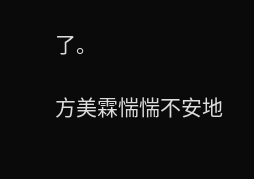了。

方美霖惴惴不安地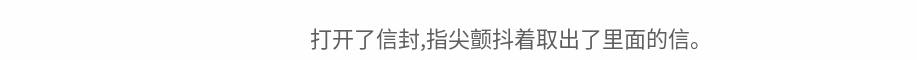打开了信封,指尖颤抖着取出了里面的信。